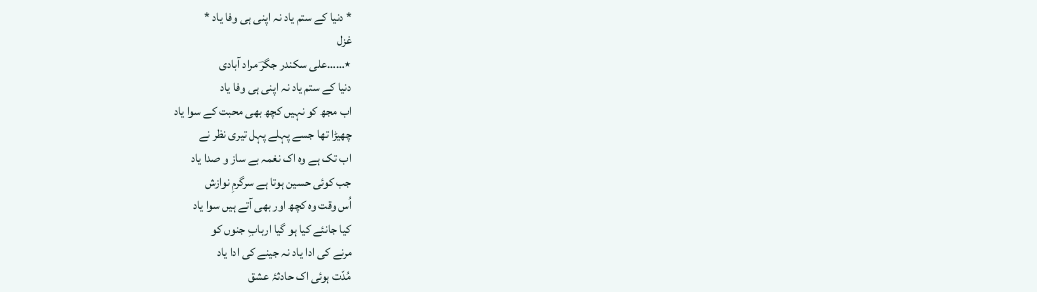* دنیا کے ستم یاد نہ اپنی ہی وفا یاد *
غزل
٭……علی سکندر جگرؔ مراد آبادی
دنیا کے ستم یاد نہ اپنی ہی وفا یاد
اب مجھ کو نہیں کچھ بھی محبت کے سوا یاد
چھیڑا تھا جسے پہلے پہل تیری نظر نے
اب تک ہے وہ اک نغمہ بے ساز و صدا یاد
جب کوئی حسین ہوتا ہے سرگرمِ نوازش
اُس وقت وہ کچھ اور بھی آتے ہیں سوا یاد
کیا جانئے کیا ہو گیا اربابِ جنوں کو
مرنے کی ادا یاد نہ جینے کی ادا یاد
مُدّت ہوئی اک حادثۂ عشق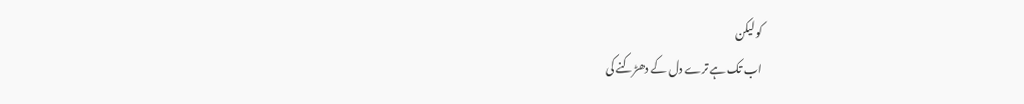کو لیکن
اب تک ہے ترے دل کے دھڑکنے کی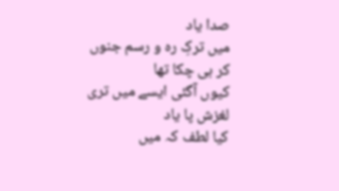صدا یاد
میں ترکِ رہ و رسم جنوں کر ہی چکا تھا
کیوں آگئی ایسے میں تری لغزش پا یاد
کیا لطف کہ میں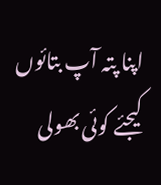اپنا پتہ آپ بتائوں
کیجئے کوئی بھولی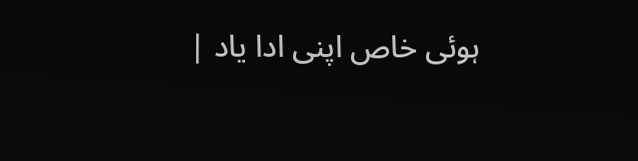ہوئی خاص اپنی ادا یاد |